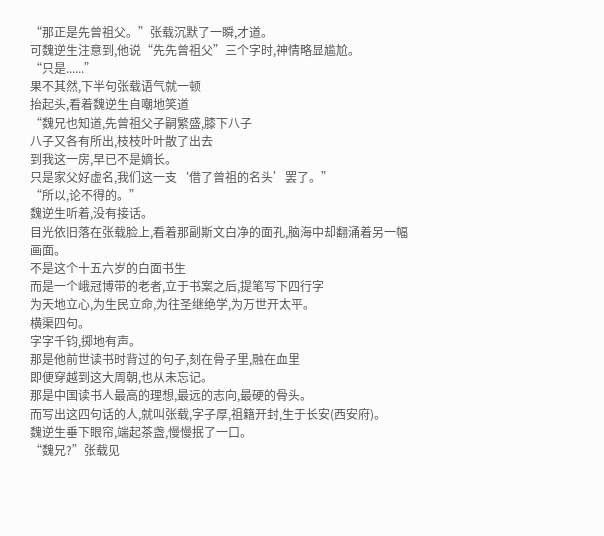“那正是先曾祖父。”张载沉默了一瞬,才道。
可魏逆生注意到,他说“先先曾祖父”三个字时,神情略显尴尬。
“只是......”
果不其然,下半句张载语气就一顿
抬起头,看着魏逆生自嘲地笑道
“魏兄也知道,先曾祖父子嗣繁盛,膝下八子
八子又各有所出,枝枝叶叶散了出去
到我这一房,早已不是嫡长。
只是家父好虚名,我们这一支‘借了曾祖的名头’罢了。”
“所以,论不得的。”
魏逆生听着,没有接话。
目光依旧落在张载脸上,看着那副斯文白净的面孔,脑海中却翻涌着另一幅画面。
不是这个十五六岁的白面书生
而是一个峨冠博带的老者,立于书案之后,提笔写下四行字
为天地立心,为生民立命,为往圣继绝学,为万世开太平。
横渠四句。
字字千钧,掷地有声。
那是他前世读书时背过的句子,刻在骨子里,融在血里
即便穿越到这大周朝,也从未忘记。
那是中国读书人最高的理想,最远的志向,最硬的骨头。
而写出这四句话的人,就叫张载,字子厚,祖籍开封,生于长安(西安府)。
魏逆生垂下眼帘,端起茶盏,慢慢抿了一口。
“魏兄?”张载见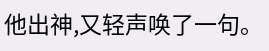他出神,又轻声唤了一句。